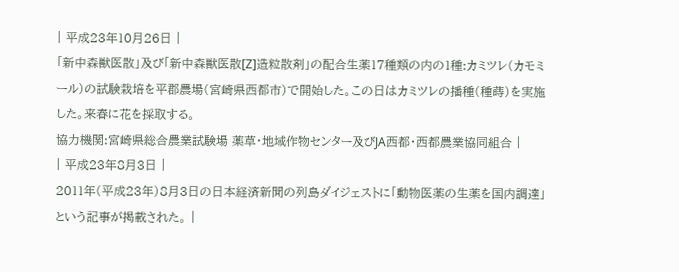| 平成23年10月26日 |
「新中森獣医散」及び「新中森獣医散[Z]造粒散剤」の配合生薬17種類の内の1種:カミツレ(カモミール)の試験栽培を平郡農場(宮崎県西都市)で開始した。この日はカミツレの播種(種蒔)を実施した。来春に花を採取する。
協力機関:宮崎県総合農業試験場 薬草・地域作物センター及びJA西都・西都農業協同組合 |
| 平成23年8月3日 |
2011年(平成23年)8月3日の日本経済新聞の列島ダイジェストに「動物医薬の生薬を国内調達」という記事が掲載された。 |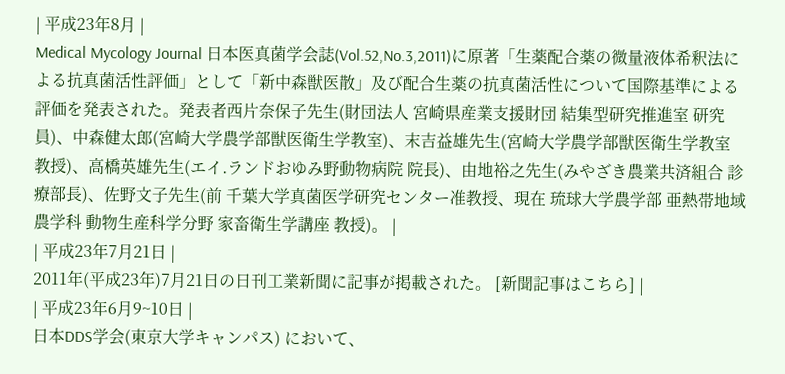| 平成23年8月 |
Medical Mycology Journal 日本医真菌学会誌(Vol.52,No.3,2011)に原著「生薬配合薬の微量液体希釈法による抗真菌活性評価」として「新中森獣医散」及び配合生薬の抗真菌活性について国際基準による評価を発表された。発表者西片奈保子先生(財団法人 宮崎県産業支援財団 結集型研究推進室 研究員)、中森健太郎(宮崎大学農学部獣医衛生学教室)、末吉益雄先生(宮崎大学農学部獣医衛生学教室 教授)、高橋英雄先生(エイ.ランドおゆみ野動物病院 院長)、由地裕之先生(みやざき農業共済組合 診療部長)、佐野文子先生(前 千葉大学真菌医学研究センター准教授、現在 琉球大学農学部 亜熱帯地域農学科 動物生産科学分野 家畜衛生学講座 教授)。 |
| 平成23年7月21日 |
2011年(平成23年)7月21日の日刊工業新聞に記事が掲載された。 [新聞記事はこちら] |
| 平成23年6月9~10日 |
日本DDS学会(東京大学キャンパス) において、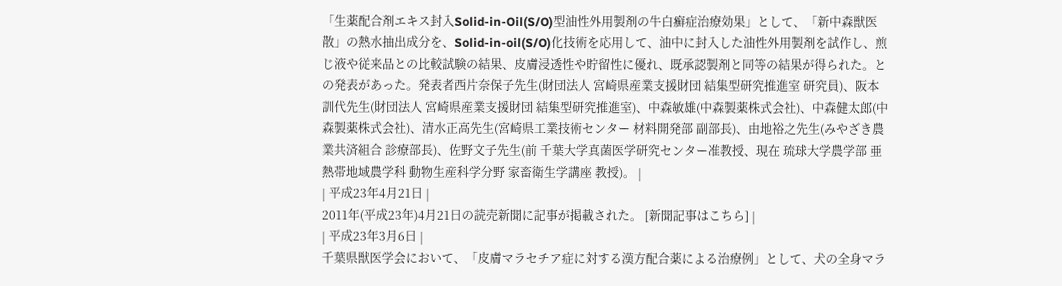「生薬配合剤エキス封入Solid-in-Oil(S/O)型油性外用製剤の牛白癬症治療効果」として、「新中森獣医散」の熱水抽出成分を、Solid-in-oil(S/O)化技術を応用して、油中に封入した油性外用製剤を試作し、煎じ液や従来品との比較試験の結果、皮膚浸透性や貯留性に優れ、既承認製剤と同等の結果が得られた。との発表があった。発表者西片奈保子先生(財団法人 宮崎県産業支援財団 結集型研究推進室 研究員)、阪本訓代先生(財団法人 宮崎県産業支援財団 結集型研究推進室)、中森敏雄(中森製薬株式会社)、中森健太郎(中森製薬株式会社)、清水正高先生(宮崎県工業技術センター 材料開発部 副部長)、由地裕之先生(みやざき農業共済組合 診療部長)、佐野文子先生(前 千葉大学真菌医学研究センター准教授、現在 琉球大学農学部 亜熱帯地域農学科 動物生産科学分野 家畜衛生学講座 教授)。 |
| 平成23年4月21日 |
2011年(平成23年)4月21日の読売新聞に記事が掲載された。 [新聞記事はこちら] |
| 平成23年3月6日 |
千葉県獣医学会において、「皮膚マラセチア症に対する漢方配合薬による治療例」として、犬の全身マラ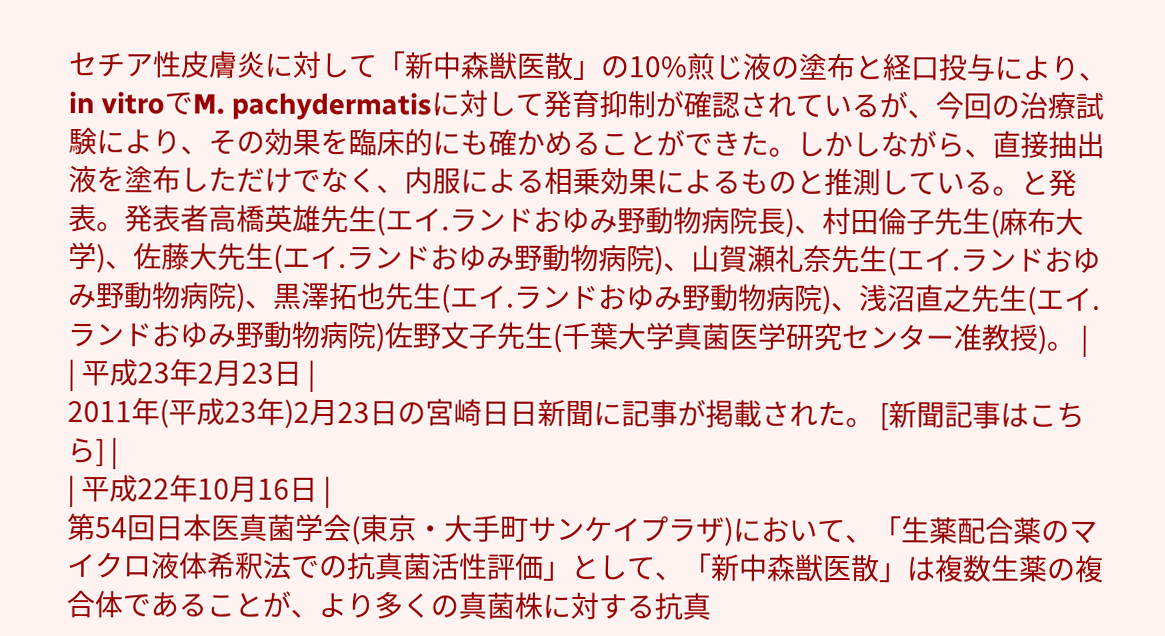セチア性皮膚炎に対して「新中森獣医散」の10%煎じ液の塗布と経口投与により、in vitroでM. pachydermatisに対して発育抑制が確認されているが、今回の治療試験により、その効果を臨床的にも確かめることができた。しかしながら、直接抽出液を塗布しただけでなく、内服による相乗効果によるものと推測している。と発表。発表者高橋英雄先生(エイ.ランドおゆみ野動物病院長)、村田倫子先生(麻布大学)、佐藤大先生(エイ.ランドおゆみ野動物病院)、山賀瀬礼奈先生(エイ.ランドおゆみ野動物病院)、黒澤拓也先生(エイ.ランドおゆみ野動物病院)、浅沼直之先生(エイ.ランドおゆみ野動物病院)佐野文子先生(千葉大学真菌医学研究センター准教授)。 |
| 平成23年2月23日 |
2011年(平成23年)2月23日の宮崎日日新聞に記事が掲載された。 [新聞記事はこちら] |
| 平成22年10月16日 |
第54回日本医真菌学会(東京・大手町サンケイプラザ)において、「生薬配合薬のマイクロ液体希釈法での抗真菌活性評価」として、「新中森獣医散」は複数生薬の複合体であることが、より多くの真菌株に対する抗真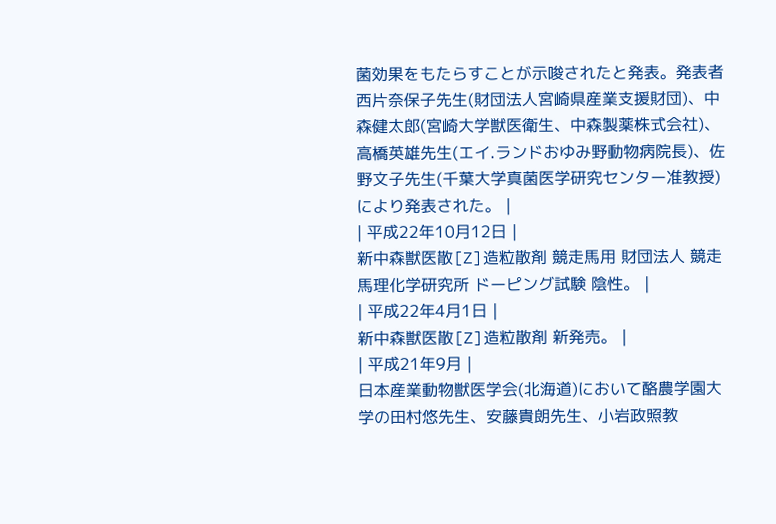菌効果をもたらすことが示唆されたと発表。発表者西片奈保子先生(財団法人宮崎県産業支援財団)、中森健太郎(宮崎大学獣医衛生、中森製薬株式会社)、高橋英雄先生(エイ.ランドおゆみ野動物病院長)、佐野文子先生(千葉大学真菌医学研究センター准教授)により発表された。 |
| 平成22年10月12日 |
新中森獣医散[Z]造粒散剤 競走馬用 財団法人 競走馬理化学研究所 ドーピング試験 陰性。 |
| 平成22年4月1日 |
新中森獣医散[Z]造粒散剤 新発売。 |
| 平成21年9月 |
日本産業動物獣医学会(北海道)において酪農学園大学の田村悠先生、安藤貴朗先生、小岩政照教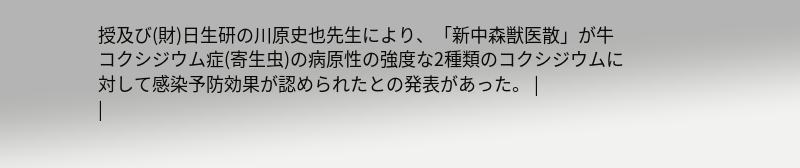授及び(財)日生研の川原史也先生により、「新中森獣医散」が牛コクシジウム症(寄生虫)の病原性の強度な2種類のコクシジウムに対して感染予防効果が認められたとの発表があった。 |
|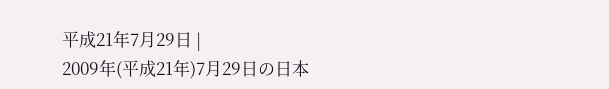平成21年7月29日 |
2009年(平成21年)7月29日の日本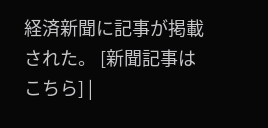経済新聞に記事が掲載された。 [新聞記事はこちら] |